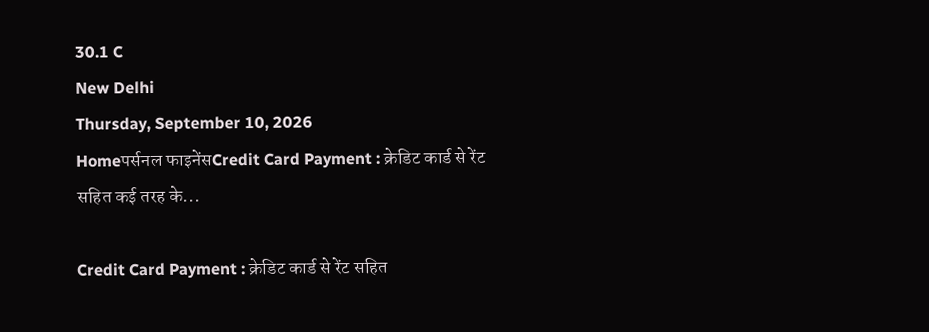30.1 C
New Delhi
Thursday, September 10, 2026
Homeपर्सनल फाइनेंसCredit Card Payment : क्रेडिट कार्ड से रेंट सहित कई तरह के...

Credit Card Payment : क्रेडिट कार्ड से रेंट सहित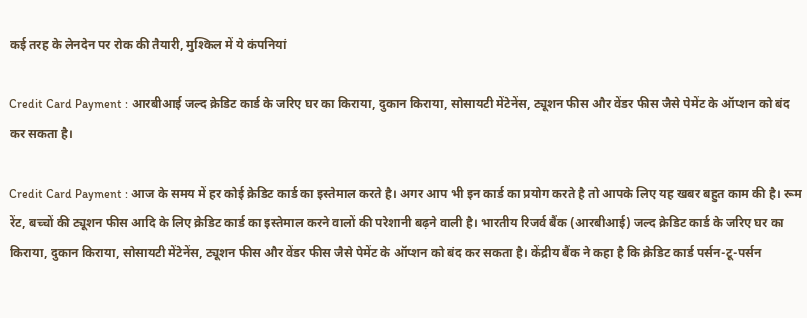कई तरह के लेनदेन पर रोक की तैयारी, मुश्किल में ये कंपनियां

Credit Card Payment : आरबीआई जल्द क्रेडिट कार्ड के जरिए घर का किराया, दुकान किराया, सोसायटी मेंटेनेंस, ट्यूशन फीस और वेंडर फीस जैसे पेमेंट के ऑप्शन को बंद कर सकता है।

Credit Card Payment : आज के समय में हर कोई क्रेडिट कार्ड का इस्तेमाल करते है। अगर आप भी इन कार्ड का प्रयोग करते है तो आपके लिए यह खबर बहुत काम की है। रूम रेंट, बच्चों की ट्यूशन फीस आदि के लिए क्रेडिट कार्ड का इस्तेमाल करने वालों की परेशानी बढ़ने वाली है। भारतीय रिजर्व बैंक (आरबीआई) जल्द क्रेडिट कार्ड के जरिए घर का किराया, दुकान किराया, सोसायटी मेंटेनेंस, ट्यूशन फीस और वेंडर फीस जैसे पेमेंट के ऑप्शन को बंद कर सकता है। केंद्रीय बैंक ने कहा है कि क्रेडिट कार्ड पर्सन-टू-पर्सन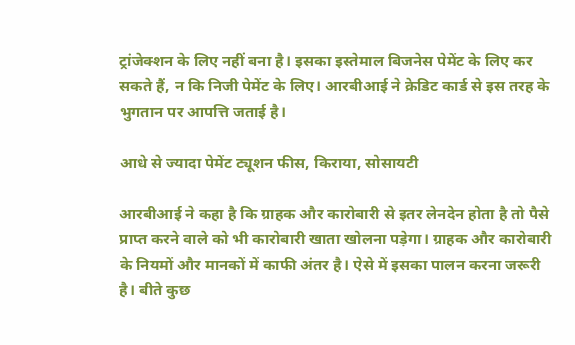ट्रांजेक्शन के लिए नहीं बना है। इसका इस्तेमाल बिजनेस पेमेंट के लिए कर सकते हैं, न कि निजी पेमेंट के लिए। आरबीआई ने क्रेडिट कार्ड से इस तरह के भुगतान पर आपत्ति जताई है।

आधे से ज्यादा पेमेंट ट्यूशन फीस, किराया, सोसायटी

आरबीआई ने कहा है कि ग्राहक और कारोबारी से इतर लेनदेन होता है तो पैसे प्राप्त करने वाले को भी कारोबारी खाता खोलना पड़ेगा। ग्राहक और कारोबारी के नियमों और मानकों में काफी अंतर है। ऐसे में इसका पालन करना जरूरी है। बीते कुछ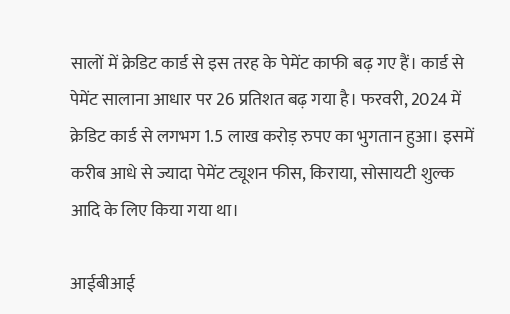सालों में क्रेडिट कार्ड से इस तरह के पेमेंट काफी बढ़ गए हैं। कार्ड से पेमेंट सालाना आधार पर 26 प्रतिशत बढ़ गया है। फरवरी, 2024 में क्रेडिट कार्ड से लगभग 1.5 लाख करोड़ रुपए का भुगतान हुआ। इसमें करीब आधे से ज्यादा पेमेंट ट्यूशन फीस, किराया, सोसायटी शुल्क आदि के लिए किया गया था।

आईबीआई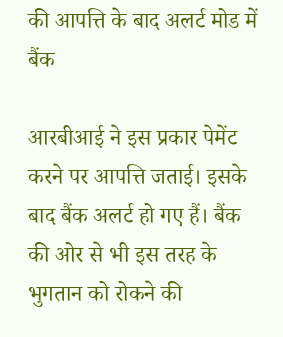की आपत्ति के बाद अलर्ट मोड में बैंक

आरबीआई ने इस प्रकार पेमेंट करने पर आपत्ति जताई। इसके बाद बैंक अलर्ट हो गए हैं। बैंक की ओर से भी इस तरह के भुगतान को रोकने की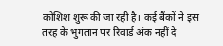कोशिश शुरू की जा रही है। कई बैंकों ने इस तरह के भुगतान पर रिवार्ड अंक नहीं दे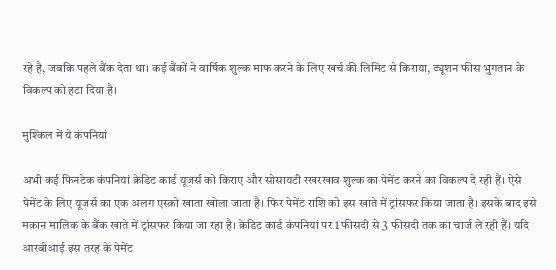रहे है, जबकि पहले बैंक देता था। कई बैंकों ने वार्षिक शुल्क माफ करने के लिए खर्च की लिमिट से किराया, ट्यूशन फीस भुगतान के विकल्प को हटा दिया है।

मुश्किल में ये कंपनियां

अभी कई फिनटेक कंपनियां क्रेडिट कार्ड यूजर्स को किराए और सोसायटी रखरखाव शुल्क का पेमेंट करने का विकल्प दे रही हैं। ऐसे पेमेंट के लिए यूजर्स का एक अलग एस्क्रो खाता खोला जाता है। फिर पेमेंट राशि को इस खाते में ट्रांसफर किया जाता है। इसके बाद इसे मकान मालिक के बैंक खाते में ट्रांसफर किया जा रहा है। क्रेडिट कार्ड कंपनियां पर 1 फीसदी से 3 फीसदी तक का चार्ज ले रही हैं। यदि आरबीआई इस तरह के पेमेंट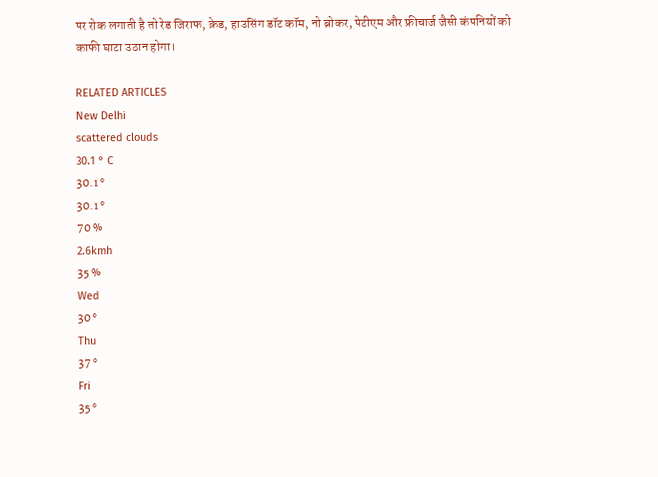पर रोक लगाती है तो रेड जिराफ, क्रेड, हाउसिंग डॉट कॉम, नो ब्रोकर, पेटीएम और फ्रीचार्ज जैसी कंपनियों को काफी घाटा उठान होगा।

RELATED ARTICLES
New Delhi
scattered clouds
30.1 ° C
30.1 °
30.1 °
70 %
2.6kmh
35 %
Wed
30 °
Thu
37 °
Fri
35 °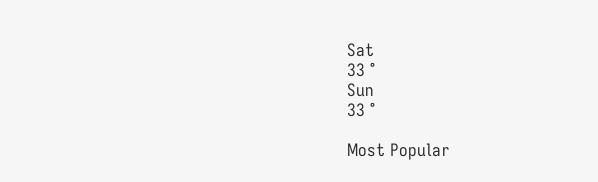Sat
33 °
Sun
33 °

Most Popular